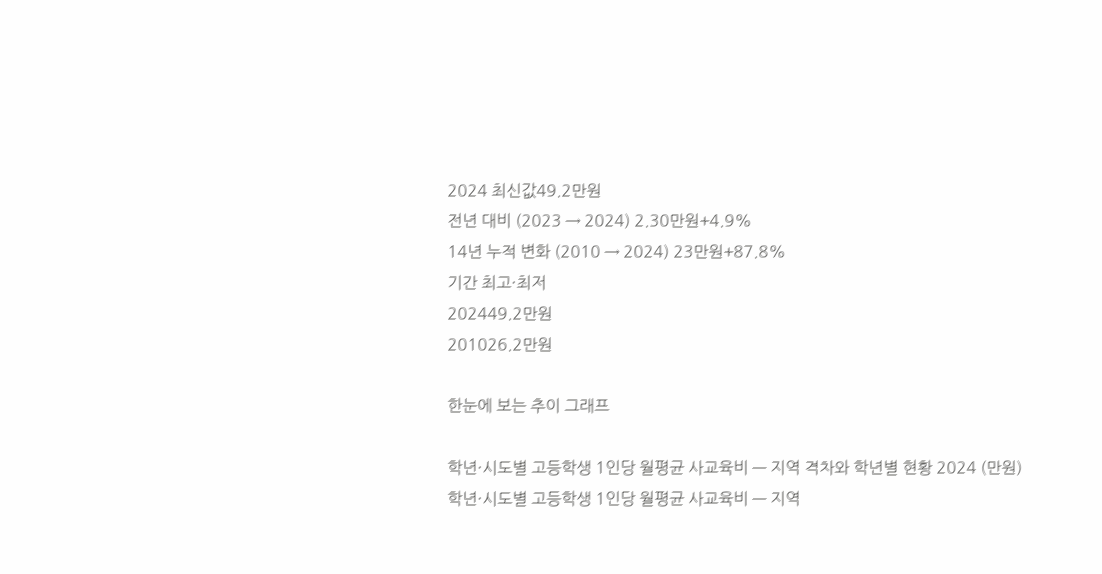2024 최신값49.2만원
전년 대비 (2023 → 2024) 2.30만원+4.9%
14년 누적 변화 (2010 → 2024) 23만원+87.8%
기간 최고·최저
202449.2만원
201026.2만원

한눈에 보는 추이 그래프

학년·시도별 고등학생 1인당 월평균 사교육비 — 지역 격차와 학년별 현황 2024 (만원)
학년·시도별 고등학생 1인당 월평균 사교육비 — 지역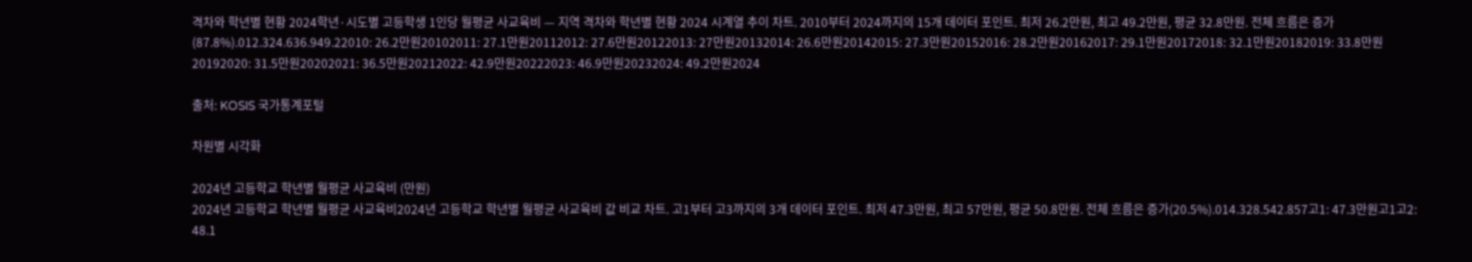격차와 학년별 현황 2024학년·시도별 고등학생 1인당 월평균 사교육비 — 지역 격차와 학년별 현황 2024 시계열 추이 차트. 2010부터 2024까지의 15개 데이터 포인트. 최저 26.2만원, 최고 49.2만원, 평균 32.8만원. 전체 흐름은 증가(87.8%).012.324.636.949.22010: 26.2만원20102011: 27.1만원20112012: 27.6만원20122013: 27만원20132014: 26.6만원20142015: 27.3만원20152016: 28.2만원20162017: 29.1만원20172018: 32.1만원20182019: 33.8만원20192020: 31.5만원20202021: 36.5만원20212022: 42.9만원20222023: 46.9만원20232024: 49.2만원2024

출처: KOSIS 국가통계포털

차원별 시각화

2024년 고등학교 학년별 월평균 사교육비 (만원)
2024년 고등학교 학년별 월평균 사교육비2024년 고등학교 학년별 월평균 사교육비 값 비교 차트. 고1부터 고3까지의 3개 데이터 포인트. 최저 47.3만원, 최고 57만원, 평균 50.8만원. 전체 흐름은 증가(20.5%).014.328.542.857고1: 47.3만원고1고2: 48.1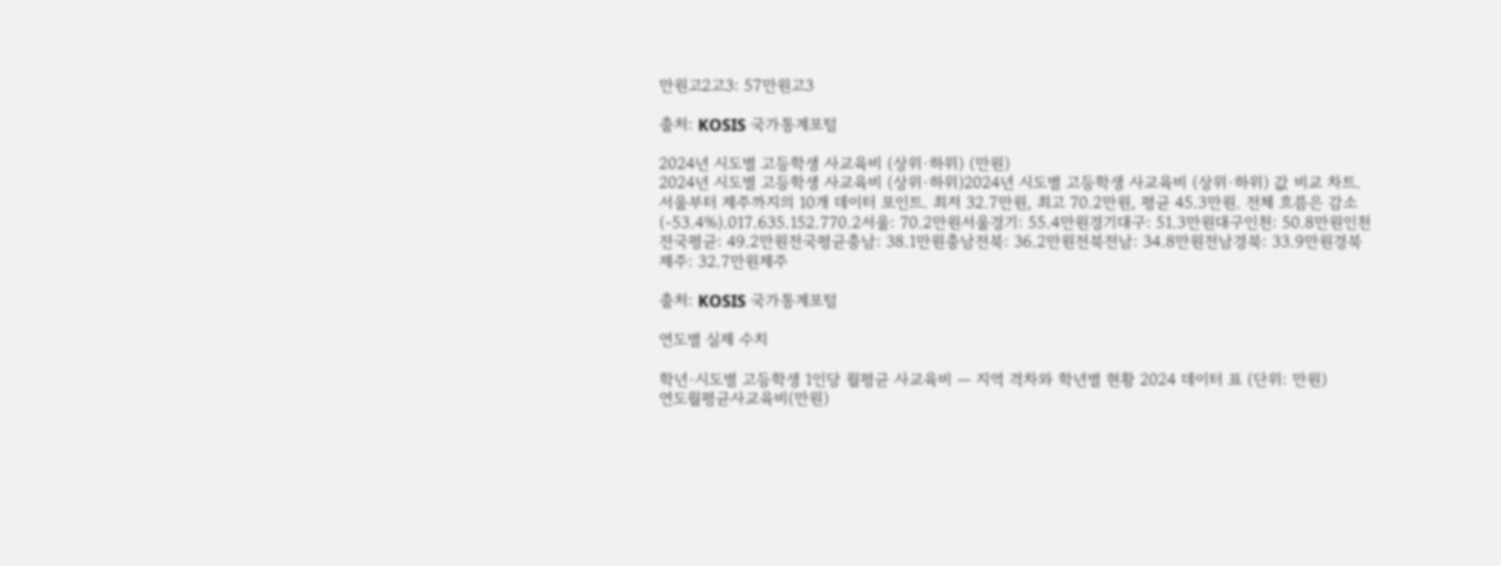만원고2고3: 57만원고3

출처: KOSIS 국가통계포털

2024년 시도별 고등학생 사교육비 (상위·하위) (만원)
2024년 시도별 고등학생 사교육비 (상위·하위)2024년 시도별 고등학생 사교육비 (상위·하위) 값 비교 차트. 서울부터 제주까지의 10개 데이터 포인트. 최저 32.7만원, 최고 70.2만원, 평균 45.3만원. 전체 흐름은 감소(-53.4%).017.635.152.770.2서울: 70.2만원서울경기: 55.4만원경기대구: 51.3만원대구인천: 50.8만원인천전국평균: 49.2만원전국평균충남: 38.1만원충남전북: 36.2만원전북전남: 34.8만원전남경북: 33.9만원경북제주: 32.7만원제주

출처: KOSIS 국가통계포털

연도별 실제 수치

학년·시도별 고등학생 1인당 월평균 사교육비 — 지역 격차와 학년별 현황 2024 데이터 표 (단위: 만원)
연도월평균사교육비(만원)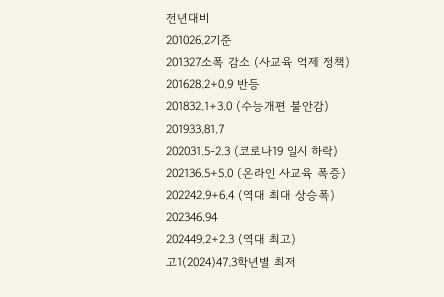전년대비
201026.2기준
201327소폭 감소 (사교육 억제 정책)
201628.2+0.9 반등
201832.1+3.0 (수능개편 불안감)
201933.81.7
202031.5-2.3 (코로나19 일시 하락)
202136.5+5.0 (온라인 사교육 폭증)
202242.9+6.4 (역대 최대 상승폭)
202346.94
202449.2+2.3 (역대 최고)
고1(2024)47.3학년별 최저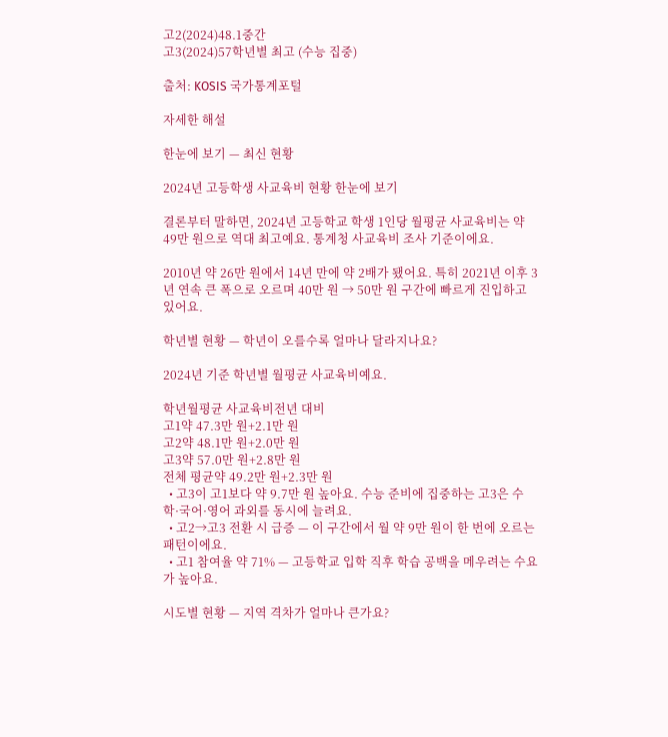고2(2024)48.1중간
고3(2024)57학년별 최고 (수능 집중)

출처: KOSIS 국가통계포털

자세한 해설

한눈에 보기 — 최신 현황

2024년 고등학생 사교육비 현황 한눈에 보기

결론부터 말하면, 2024년 고등학교 학생 1인당 월평균 사교육비는 약 49만 원으로 역대 최고예요. 통계청 사교육비 조사 기준이에요.

2010년 약 26만 원에서 14년 만에 약 2배가 됐어요. 특히 2021년 이후 3년 연속 큰 폭으로 오르며 40만 원 → 50만 원 구간에 빠르게 진입하고 있어요.

학년별 현황 — 학년이 오를수록 얼마나 달라지나요?

2024년 기준 학년별 월평균 사교육비예요.

학년월평균 사교육비전년 대비
고1약 47.3만 원+2.1만 원
고2약 48.1만 원+2.0만 원
고3약 57.0만 원+2.8만 원
전체 평균약 49.2만 원+2.3만 원
  • 고3이 고1보다 약 9.7만 원 높아요. 수능 준비에 집중하는 고3은 수학·국어·영어 과외를 동시에 늘려요.
  • 고2→고3 전환 시 급증 — 이 구간에서 월 약 9만 원이 한 번에 오르는 패턴이에요.
  • 고1 참여율 약 71% — 고등학교 입학 직후 학습 공백을 메우려는 수요가 높아요.

시도별 현황 — 지역 격차가 얼마나 큰가요?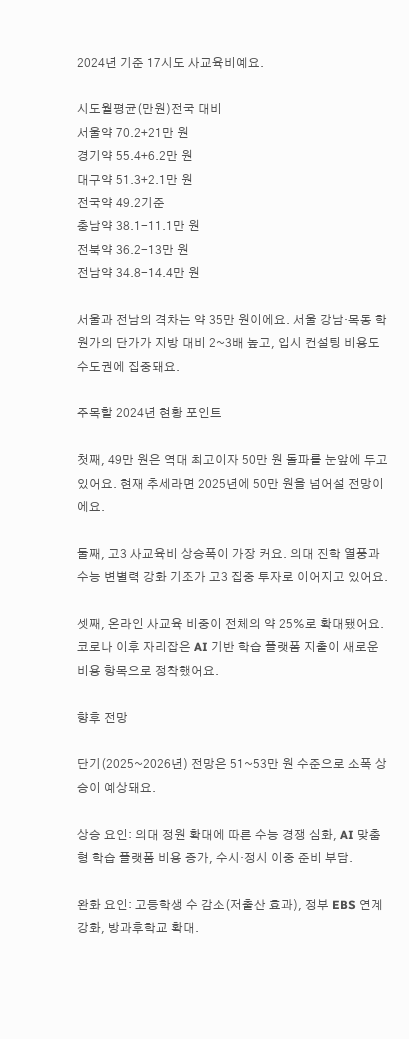2024년 기준 17시도 사교육비예요.

시도월평균(만원)전국 대비
서울약 70.2+21만 원
경기약 55.4+6.2만 원
대구약 51.3+2.1만 원
전국약 49.2기준
충남약 38.1-11.1만 원
전북약 36.2-13만 원
전남약 34.8-14.4만 원

서울과 전남의 격차는 약 35만 원이에요. 서울 강남·목동 학원가의 단가가 지방 대비 2~3배 높고, 입시 컨설팅 비용도 수도권에 집중돼요.

주목할 2024년 현황 포인트

첫째, 49만 원은 역대 최고이자 50만 원 돌파를 눈앞에 두고 있어요. 현재 추세라면 2025년에 50만 원을 넘어설 전망이에요.

둘째, 고3 사교육비 상승폭이 가장 커요. 의대 진학 열풍과 수능 변별력 강화 기조가 고3 집중 투자로 이어지고 있어요.

셋째, 온라인 사교육 비중이 전체의 약 25%로 확대됐어요. 코로나 이후 자리잡은 AI 기반 학습 플랫폼 지출이 새로운 비용 항목으로 정착했어요.

향후 전망

단기(2025~2026년) 전망은 51~53만 원 수준으로 소폭 상승이 예상돼요.

상승 요인: 의대 정원 확대에 따른 수능 경쟁 심화, AI 맞춤형 학습 플랫폼 비용 증가, 수시·정시 이중 준비 부담.

완화 요인: 고등학생 수 감소(저출산 효과), 정부 EBS 연계 강화, 방과후학교 확대.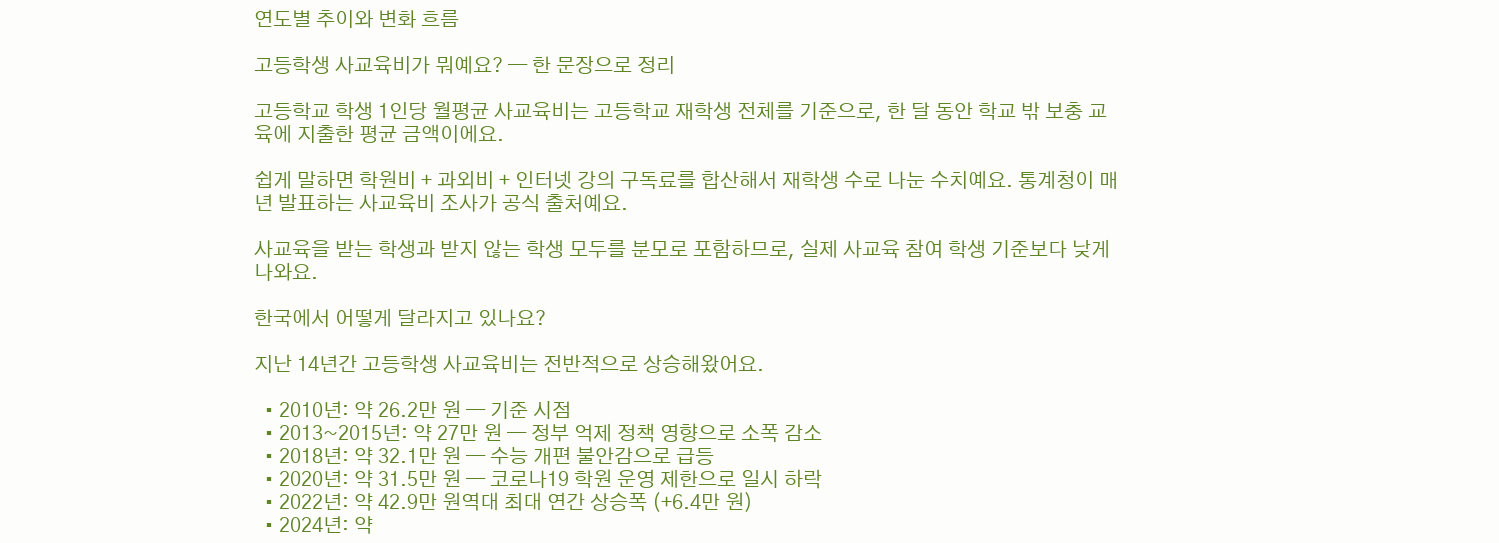연도별 추이와 변화 흐름

고등학생 사교육비가 뭐예요? — 한 문장으로 정리

고등학교 학생 1인당 월평균 사교육비는 고등학교 재학생 전체를 기준으로, 한 달 동안 학교 밖 보충 교육에 지출한 평균 금액이에요.

쉽게 말하면 학원비 + 과외비 + 인터넷 강의 구독료를 합산해서 재학생 수로 나눈 수치예요. 통계청이 매년 발표하는 사교육비 조사가 공식 출처예요.

사교육을 받는 학생과 받지 않는 학생 모두를 분모로 포함하므로, 실제 사교육 참여 학생 기준보다 낮게 나와요.

한국에서 어떻게 달라지고 있나요?

지난 14년간 고등학생 사교육비는 전반적으로 상승해왔어요.

  • 2010년: 약 26.2만 원 — 기준 시점
  • 2013~2015년: 약 27만 원 — 정부 억제 정책 영향으로 소폭 감소
  • 2018년: 약 32.1만 원 — 수능 개편 불안감으로 급등
  • 2020년: 약 31.5만 원 — 코로나19 학원 운영 제한으로 일시 하락
  • 2022년: 약 42.9만 원역대 최대 연간 상승폭 (+6.4만 원)
  • 2024년: 약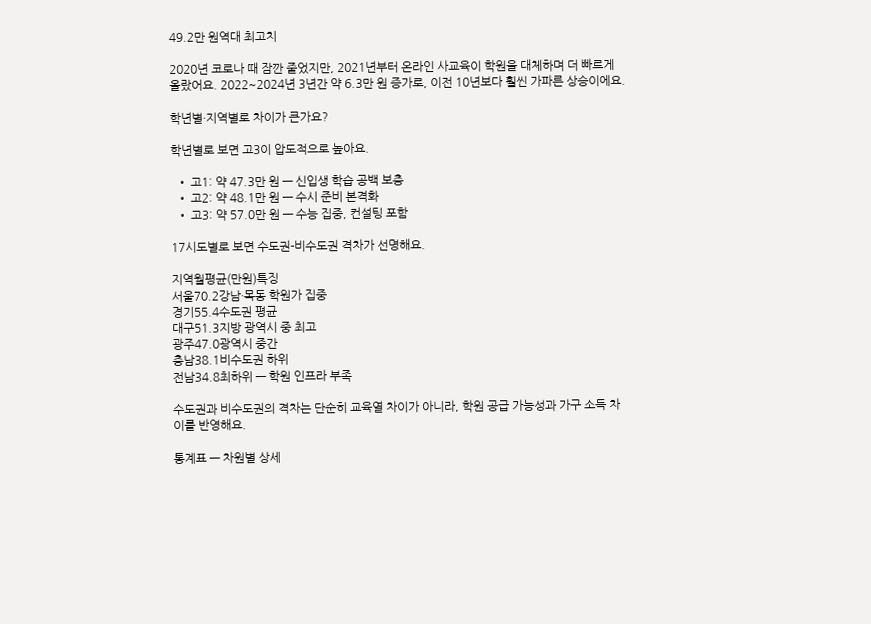49.2만 원역대 최고치

2020년 코로나 때 잠깐 줄었지만, 2021년부터 온라인 사교육이 학원을 대체하며 더 빠르게 올랐어요. 2022~2024년 3년간 약 6.3만 원 증가로, 이전 10년보다 훨씬 가파른 상승이에요.

학년별·지역별로 차이가 큰가요?

학년별로 보면 고3이 압도적으로 높아요.

  • 고1: 약 47.3만 원 — 신입생 학습 공백 보충
  • 고2: 약 48.1만 원 — 수시 준비 본격화
  • 고3: 약 57.0만 원 — 수능 집중, 컨설팅 포함

17시도별로 보면 수도권-비수도권 격차가 선명해요.

지역월평균(만원)특징
서울70.2강남·목동 학원가 집중
경기55.4수도권 평균
대구51.3지방 광역시 중 최고
광주47.0광역시 중간
충남38.1비수도권 하위
전남34.8최하위 — 학원 인프라 부족

수도권과 비수도권의 격차는 단순히 교육열 차이가 아니라, 학원 공급 가능성과 가구 소득 차이를 반영해요.

통계표 — 차원별 상세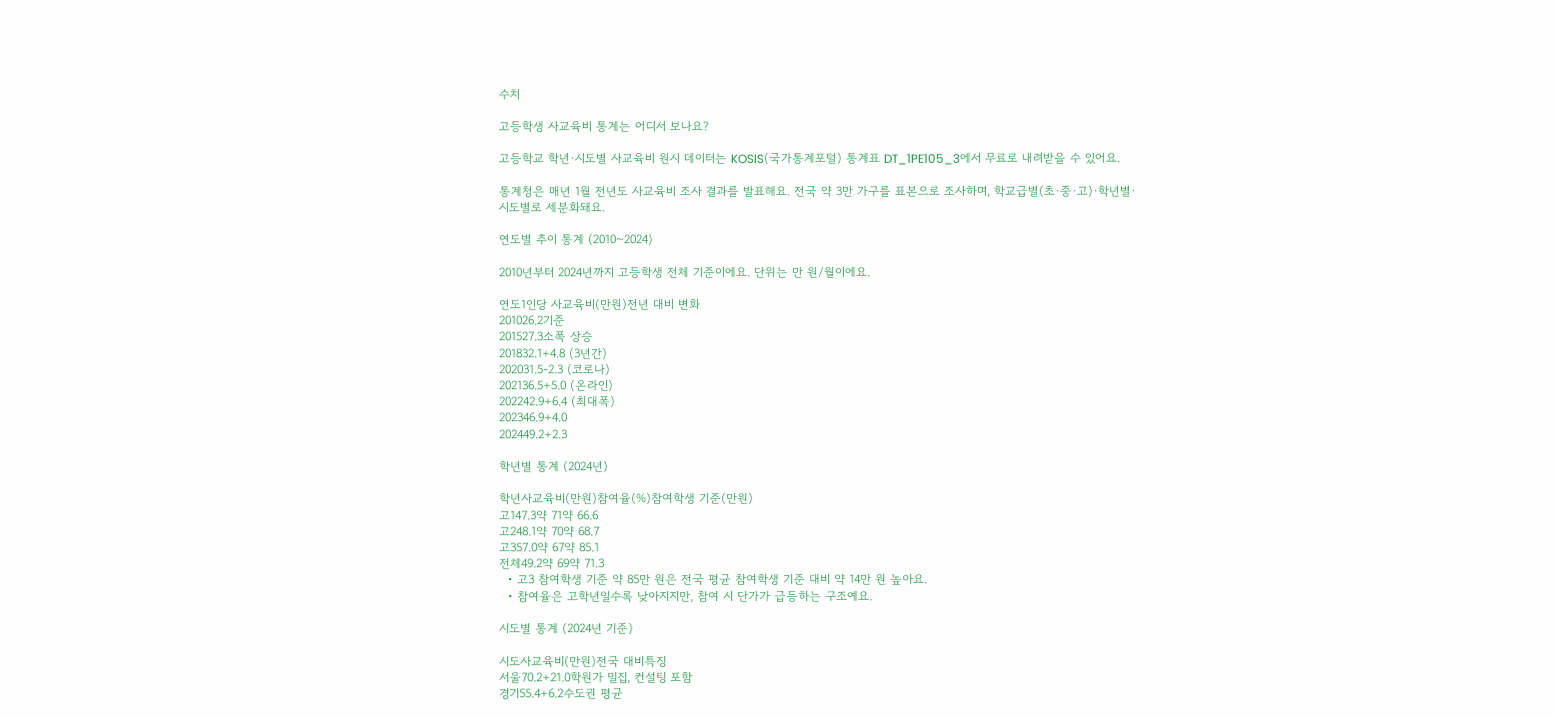수치

고등학생 사교육비 통계는 어디서 보나요?

고등학교 학년·시도별 사교육비 원시 데이터는 KOSIS(국가통계포털) 통계표 DT_1PE105_3에서 무료로 내려받을 수 있어요.

통계청은 매년 1월 전년도 사교육비 조사 결과를 발표해요. 전국 약 3만 가구를 표본으로 조사하며, 학교급별(초·중·고)·학년별·시도별로 세분화돼요.

연도별 추이 통계 (2010~2024)

2010년부터 2024년까지 고등학생 전체 기준이에요. 단위는 만 원/월이에요.

연도1인당 사교육비(만원)전년 대비 변화
201026.2기준
201527.3소폭 상승
201832.1+4.8 (3년간)
202031.5-2.3 (코로나)
202136.5+5.0 (온라인)
202242.9+6.4 (최대폭)
202346.9+4.0
202449.2+2.3

학년별 통계 (2024년)

학년사교육비(만원)참여율(%)참여학생 기준(만원)
고147.3약 71약 66.6
고248.1약 70약 68.7
고357.0약 67약 85.1
전체49.2약 69약 71.3
  • 고3 참여학생 기준 약 85만 원은 전국 평균 참여학생 기준 대비 약 14만 원 높아요.
  • 참여율은 고학년일수록 낮아지지만, 참여 시 단가가 급등하는 구조예요.

시도별 통계 (2024년 기준)

시도사교육비(만원)전국 대비특징
서울70.2+21.0학원가 밀집, 컨설팅 포함
경기55.4+6.2수도권 평균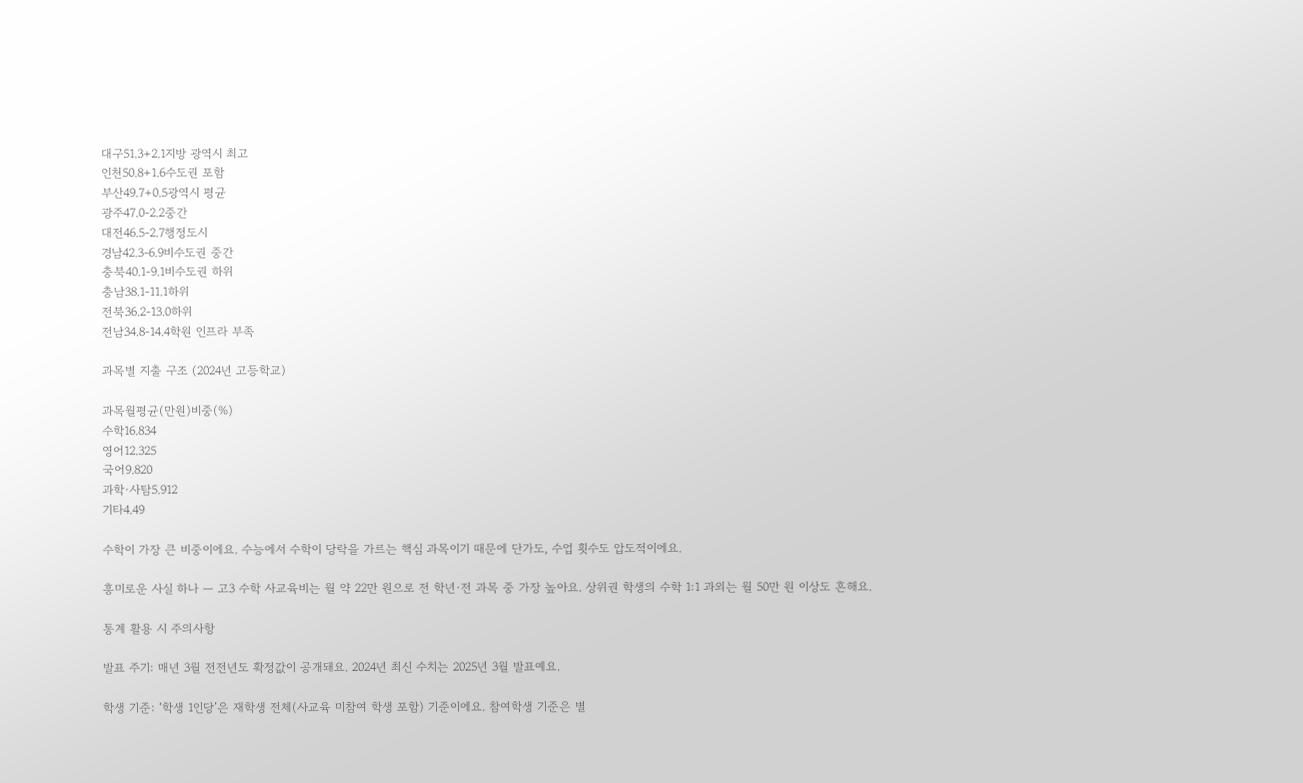대구51.3+2.1지방 광역시 최고
인천50.8+1.6수도권 포함
부산49.7+0.5광역시 평균
광주47.0-2.2중간
대전46.5-2.7행정도시
경남42.3-6.9비수도권 중간
충북40.1-9.1비수도권 하위
충남38.1-11.1하위
전북36.2-13.0하위
전남34.8-14.4학원 인프라 부족

과목별 지출 구조 (2024년 고등학교)

과목월평균(만원)비중(%)
수학16.834
영어12.325
국어9.820
과학·사탐5.912
기타4.49

수학이 가장 큰 비중이에요. 수능에서 수학이 당락을 가르는 핵심 과목이기 때문에 단가도, 수업 횟수도 압도적이에요.

흥미로운 사실 하나 — 고3 수학 사교육비는 월 약 22만 원으로 전 학년·전 과목 중 가장 높아요. 상위권 학생의 수학 1:1 과외는 월 50만 원 이상도 흔해요.

통계 활용 시 주의사항

발표 주기: 매년 3월 전전년도 확정값이 공개돼요. 2024년 최신 수치는 2025년 3월 발표예요.

학생 기준: ‘학생 1인당’은 재학생 전체(사교육 미참여 학생 포함) 기준이에요. 참여학생 기준은 별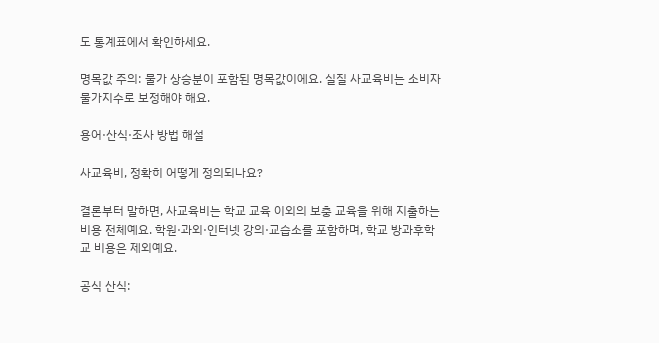도 통계표에서 확인하세요.

명목값 주의: 물가 상승분이 포함된 명목값이에요. 실질 사교육비는 소비자물가지수로 보정해야 해요.

용어·산식·조사 방법 해설

사교육비, 정확히 어떻게 정의되나요?

결론부터 말하면, 사교육비는 학교 교육 이외의 보충 교육을 위해 지출하는 비용 전체예요. 학원·과외·인터넷 강의·교습소를 포함하며, 학교 방과후학교 비용은 제외예요.

공식 산식: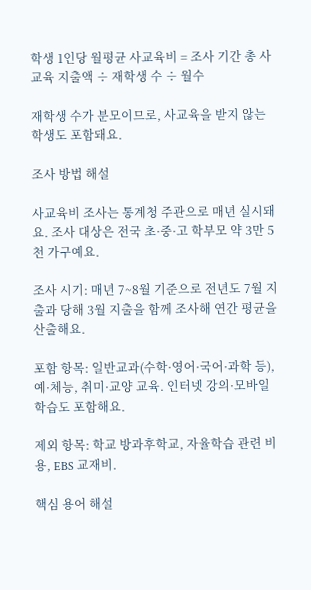학생 1인당 월평균 사교육비 = 조사 기간 총 사교육 지출액 ÷ 재학생 수 ÷ 월수

재학생 수가 분모이므로, 사교육을 받지 않는 학생도 포함돼요.

조사 방법 해설

사교육비 조사는 통계청 주관으로 매년 실시돼요. 조사 대상은 전국 초·중·고 학부모 약 3만 5천 가구예요.

조사 시기: 매년 7~8월 기준으로 전년도 7월 지출과 당해 3월 지출을 함께 조사해 연간 평균을 산출해요.

포함 항목: 일반교과(수학·영어·국어·과학 등), 예·체능, 취미·교양 교육. 인터넷 강의·모바일 학습도 포함해요.

제외 항목: 학교 방과후학교, 자율학습 관련 비용, EBS 교재비.

핵심 용어 해설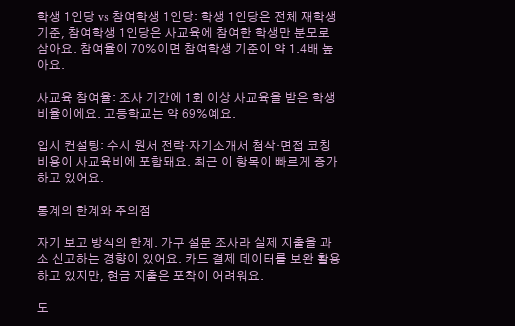학생 1인당 vs 참여학생 1인당: 학생 1인당은 전체 재학생 기준, 참여학생 1인당은 사교육에 참여한 학생만 분모로 삼아요. 참여율이 70%이면 참여학생 기준이 약 1.4배 높아요.

사교육 참여율: 조사 기간에 1회 이상 사교육을 받은 학생 비율이에요. 고등학교는 약 69%예요.

입시 컨설팅: 수시 원서 전략·자기소개서 첨삭·면접 코칭 비용이 사교육비에 포함돼요. 최근 이 항목이 빠르게 증가하고 있어요.

통계의 한계와 주의점

자기 보고 방식의 한계. 가구 설문 조사라 실제 지출을 과소 신고하는 경향이 있어요. 카드 결제 데이터를 보완 활용하고 있지만, 현금 지출은 포착이 어려워요.

도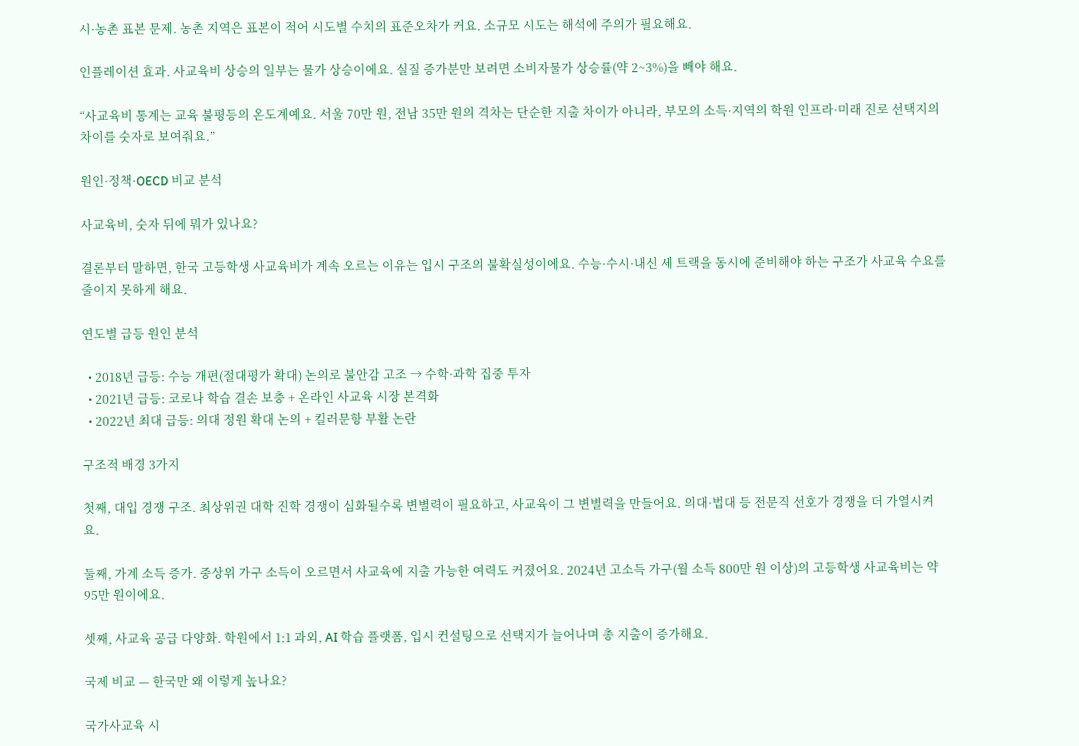시·농촌 표본 문제. 농촌 지역은 표본이 적어 시도별 수치의 표준오차가 커요. 소규모 시도는 해석에 주의가 필요해요.

인플레이션 효과. 사교육비 상승의 일부는 물가 상승이에요. 실질 증가분만 보려면 소비자물가 상승률(약 2~3%)을 빼야 해요.

“사교육비 통계는 교육 불평등의 온도계예요. 서울 70만 원, 전남 35만 원의 격차는 단순한 지출 차이가 아니라, 부모의 소득·지역의 학원 인프라·미래 진로 선택지의 차이를 숫자로 보여줘요.”

원인·정책·OECD 비교 분석

사교육비, 숫자 뒤에 뭐가 있나요?

결론부터 말하면, 한국 고등학생 사교육비가 계속 오르는 이유는 입시 구조의 불확실성이에요. 수능·수시·내신 세 트랙을 동시에 준비해야 하는 구조가 사교육 수요를 줄이지 못하게 해요.

연도별 급등 원인 분석

  • 2018년 급등: 수능 개편(절대평가 확대) 논의로 불안감 고조 → 수학·과학 집중 투자
  • 2021년 급등: 코로나 학습 결손 보충 + 온라인 사교육 시장 본격화
  • 2022년 최대 급등: 의대 정원 확대 논의 + 킬러문항 부활 논란

구조적 배경 3가지

첫째, 대입 경쟁 구조. 최상위권 대학 진학 경쟁이 심화될수록 변별력이 필요하고, 사교육이 그 변별력을 만들어요. 의대·법대 등 전문직 선호가 경쟁을 더 가열시켜요.

둘째, 가계 소득 증가. 중상위 가구 소득이 오르면서 사교육에 지출 가능한 여력도 커졌어요. 2024년 고소득 가구(월 소득 800만 원 이상)의 고등학생 사교육비는 약 95만 원이에요.

셋째, 사교육 공급 다양화. 학원에서 1:1 과외, AI 학습 플랫폼, 입시 컨설팅으로 선택지가 늘어나며 총 지출이 증가해요.

국제 비교 — 한국만 왜 이렇게 높나요?

국가사교육 시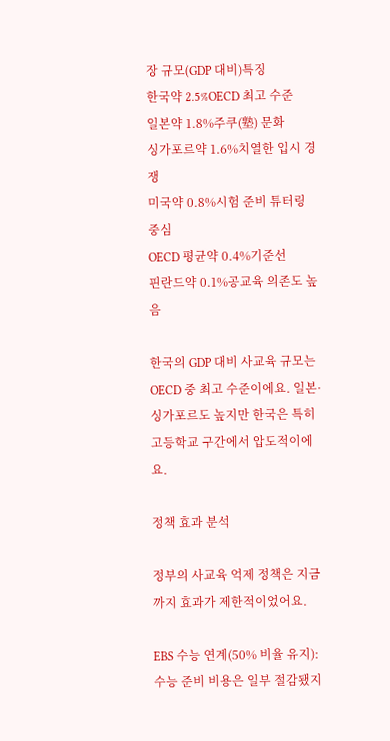장 규모(GDP 대비)특징
한국약 2.5%OECD 최고 수준
일본약 1.8%주쿠(塾) 문화
싱가포르약 1.6%치열한 입시 경쟁
미국약 0.8%시험 준비 튜터링 중심
OECD 평균약 0.4%기준선
핀란드약 0.1%공교육 의존도 높음

한국의 GDP 대비 사교육 규모는 OECD 중 최고 수준이에요. 일본·싱가포르도 높지만 한국은 특히 고등학교 구간에서 압도적이에요.

정책 효과 분석

정부의 사교육 억제 정책은 지금까지 효과가 제한적이었어요.

EBS 수능 연계(50% 비율 유지): 수능 준비 비용은 일부 절감됐지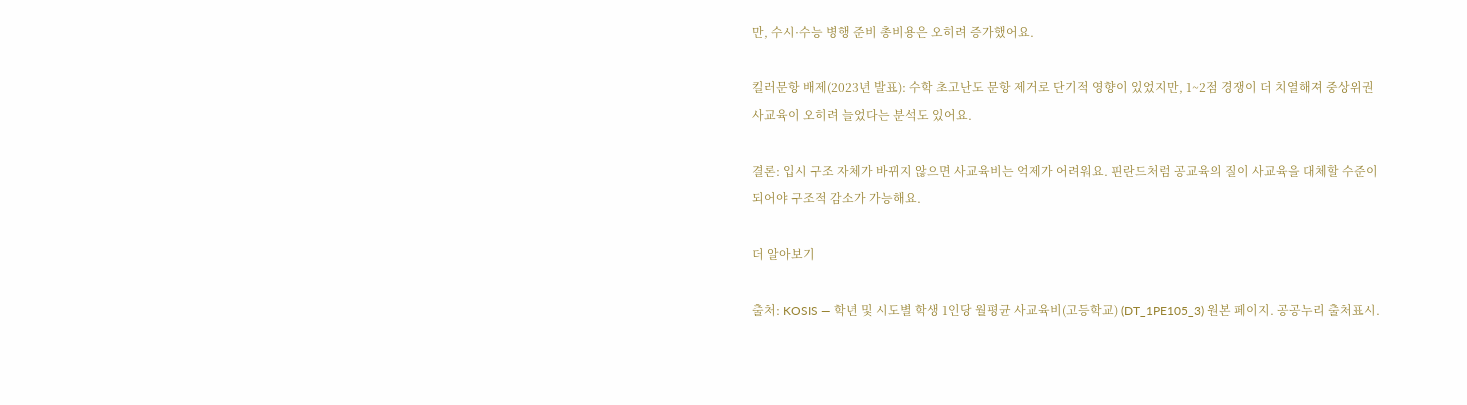만, 수시·수능 병행 준비 총비용은 오히려 증가했어요.

킬러문항 배제(2023년 발표): 수학 초고난도 문항 제거로 단기적 영향이 있었지만, 1~2점 경쟁이 더 치열해져 중상위권 사교육이 오히려 늘었다는 분석도 있어요.

결론: 입시 구조 자체가 바뀌지 않으면 사교육비는 억제가 어려워요. 핀란드처럼 공교육의 질이 사교육을 대체할 수준이 되어야 구조적 감소가 가능해요.

더 알아보기

출처: KOSIS — 학년 및 시도별 학생 1인당 월평균 사교육비(고등학교) (DT_1PE105_3) 원본 페이지. 공공누리 출처표시.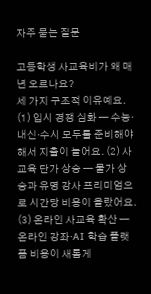자주 묻는 질문

고등학생 사교육비가 왜 매년 오르나요?
세 가지 구조적 이유예요. (1) 입시 경쟁 심화 — 수능·내신·수시 모두를 준비해야 해서 지출이 늘어요. (2) 사교육 단가 상승 — 물가 상승과 유명 강사 프리미엄으로 시간당 비용이 올랐어요. (3) 온라인 사교육 확산 — 온라인 강좌·AI 학습 플랫폼 비용이 새롭게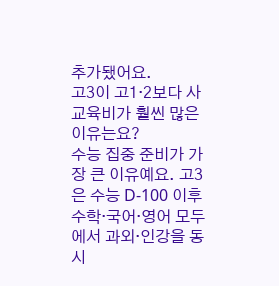추가됐어요.
고3이 고1·2보다 사교육비가 훨씬 많은 이유는요?
수능 집중 준비가 가장 큰 이유예요. 고3은 수능 D-100 이후 수학·국어·영어 모두에서 과외·인강을 동시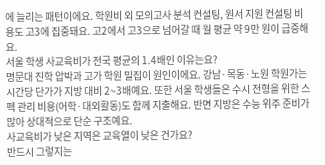에 늘리는 패턴이에요. 학원비 외 모의고사 분석 컨설팅, 원서 지원 컨설팅 비용도 고3에 집중돼요. 고2에서 고3으로 넘어갈 때 월 평균 약 9만 원이 급증해요.
서울 학생 사교육비가 전국 평균의 1.4배인 이유는요?
명문대 진학 압박과 고가 학원 밀집이 원인이에요. 강남·목동·노원 학원가는 시간당 단가가 지방 대비 2~3배예요. 또한 서울 학생들은 수시 전형을 위한 스펙 관리 비용(어학·대외활동)도 함께 지출해요. 반면 지방은 수능 위주 준비가 많아 상대적으로 단순 구조예요.
사교육비가 낮은 지역은 교육열이 낮은 건가요?
반드시 그렇지는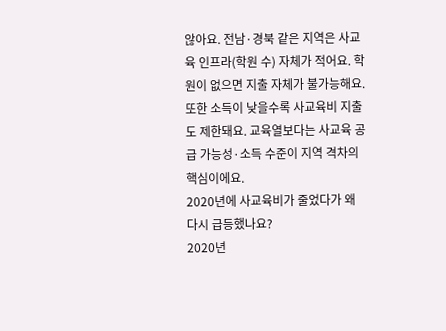않아요. 전남·경북 같은 지역은 사교육 인프라(학원 수) 자체가 적어요. 학원이 없으면 지출 자체가 불가능해요. 또한 소득이 낮을수록 사교육비 지출도 제한돼요. 교육열보다는 사교육 공급 가능성·소득 수준이 지역 격차의 핵심이에요.
2020년에 사교육비가 줄었다가 왜 다시 급등했나요?
2020년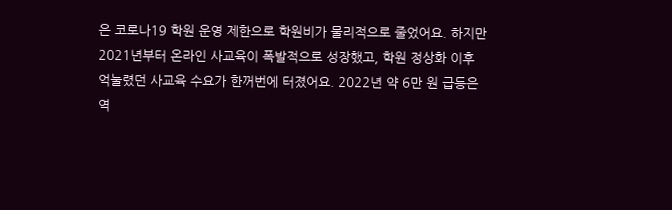은 코로나19 학원 운영 제한으로 학원비가 물리적으로 줄었어요. 하지만 2021년부터 온라인 사교육이 폭발적으로 성장했고, 학원 정상화 이후 억눌렸던 사교육 수요가 한꺼번에 터졌어요. 2022년 약 6만 원 급등은 역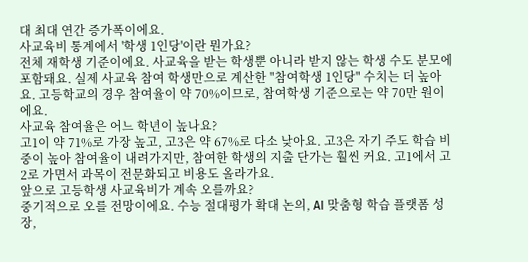대 최대 연간 증가폭이에요.
사교육비 통계에서 '학생 1인당'이란 뭔가요?
전체 재학생 기준이에요. 사교육을 받는 학생뿐 아니라 받지 않는 학생 수도 분모에 포함돼요. 실제 사교육 참여 학생만으로 계산한 "참여학생 1인당" 수치는 더 높아요. 고등학교의 경우 참여율이 약 70%이므로, 참여학생 기준으로는 약 70만 원이에요.
사교육 참여율은 어느 학년이 높나요?
고1이 약 71%로 가장 높고, 고3은 약 67%로 다소 낮아요. 고3은 자기 주도 학습 비중이 높아 참여율이 내려가지만, 참여한 학생의 지출 단가는 훨씬 커요. 고1에서 고2로 가면서 과목이 전문화되고 비용도 올라가요.
앞으로 고등학생 사교육비가 계속 오를까요?
중기적으로 오를 전망이에요. 수능 절대평가 확대 논의, AI 맞춤형 학습 플랫폼 성장,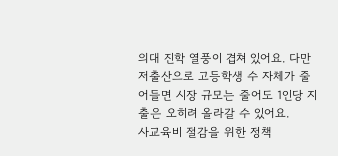의대 진학 열풍이 겹쳐 있어요. 다만 저출산으로 고등학생 수 자체가 줄어들면 시장 규모는 줄어도 1인당 지출은 오히려 올라갈 수 있어요.
사교육비 절감을 위한 정책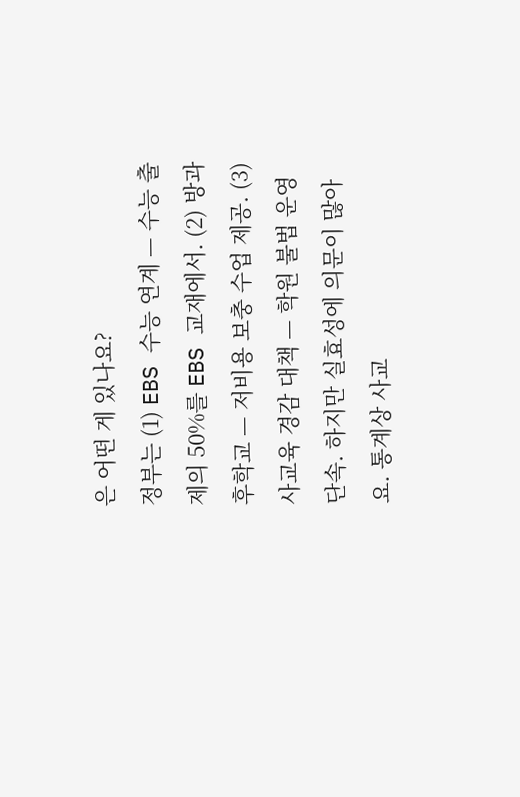은 어떤 게 있나요?
정부는 (1) EBS 수능 연계 — 수능 출제의 50%를 EBS 교재에서. (2) 방과후학교 — 저비용 보충 수업 제공. (3) 사교육 경감 대책 — 학원 불법 운영 단속. 하지만 실효성에 의문이 많아요. 통계상 사교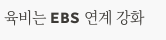육비는 EBS 연계 강화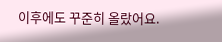이후에도 꾸준히 올랐어요.